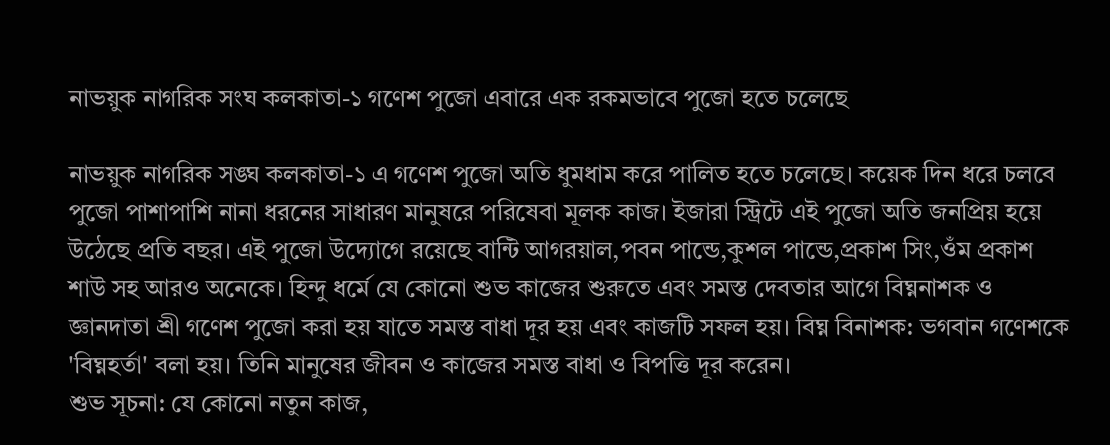নাভয়ুক নাগরিক সংঘ কলকাতা-১ গণেশ পুজো এবারে এক রকমভাবে পুজো হতে চলেছে

নাভয়ুক নাগরিক সঙ্ঘ কলকাতা-১ এ গণেশ পুজো অতি ধুমধাম করে পালিত হতে চলেছে। কয়েক দিন ধরে চলবে পুজো পাশাপাশি নানা ধরনের সাধারণ মানুষরে পরিষেবা মূলক কাজ। ইজারা স্ট্রিটে এই পুজো অতি জনপ্ৰিয় হয়ে উঠেছে প্রতি বছর। এই পুজো উদ্যোগে রয়েছে বান্টি আগরয়াল,পবন পান্ডে,কুশল পান্ডে,প্রকাশ সিং,ওঁম প্রকাশ শাউ সহ আরও অনেকে। হিন্দু ধর্মে যে কোনো শুভ কাজের শুরুতে এবং সমস্ত দেবতার আগে বিঘ্ননাশক ও জ্ঞানদাতা শ্রী গণেশ পুজো করা হয় যাতে সমস্ত বাধা দূর হয় এবং কাজটি সফল হয়। বিঘ্ন বিনাশক: ভগবান গণেশকে 'বিঘ্নহর্তা' বলা হয়। তিনি মানুষের জীবন ও কাজের সমস্ত বাধা ও বিপত্তি দূর করেন।
শুভ সূচনা: যে কোনো নতুন কাজ,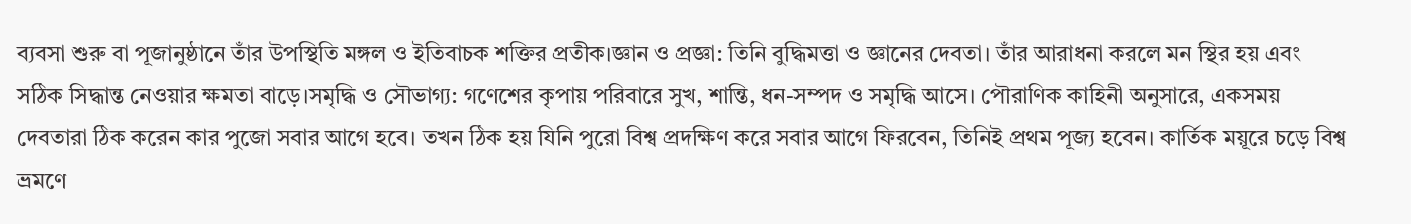ব্যবসা শুরু বা পূজানুষ্ঠানে তাঁর উপস্থিতি মঙ্গল ও ইতিবাচক শক্তির প্রতীক।জ্ঞান ও প্রজ্ঞা: তিনি বুদ্ধিমত্তা ও জ্ঞানের দেবতা। তাঁর আরাধনা করলে মন স্থির হয় এবং সঠিক সিদ্ধান্ত নেওয়ার ক্ষমতা বাড়ে।সমৃদ্ধি ও সৌভাগ্য: গণেশের কৃপায় পরিবারে সুখ, শান্তি, ধন-সম্পদ ও সমৃদ্ধি আসে। পৌরাণিক কাহিনী অনুসারে, একসময় দেবতারা ঠিক করেন কার পুজো সবার আগে হবে। তখন ঠিক হয় যিনি পুরো বিশ্ব প্রদক্ষিণ করে সবার আগে ফিরবেন, তিনিই প্রথম পূজ্য হবেন। কার্তিক ময়ূরে চড়ে বিশ্ব ভ্রমণে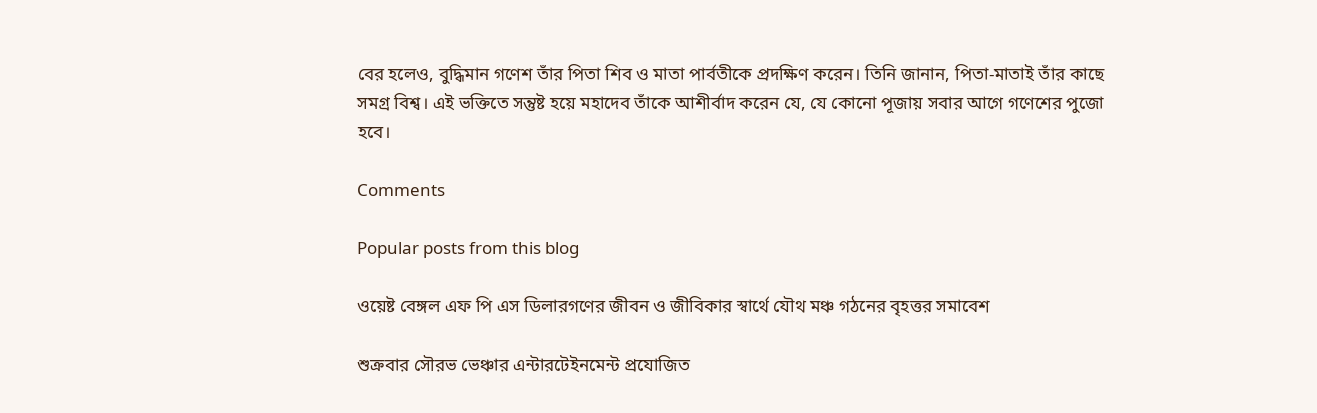বের হলেও, বুদ্ধিমান গণেশ তাঁর পিতা শিব ও মাতা পার্বতীকে প্রদক্ষিণ করেন। তিনি জানান, পিতা-মাতাই তাঁর কাছে সমগ্র বিশ্ব। এই ভক্তিতে সন্তুষ্ট হয়ে মহাদেব তাঁকে আশীর্বাদ করেন যে, যে কোনো পূজায় সবার আগে গণেশের পুজো হবে।

Comments

Popular posts from this blog

ওয়েষ্ট বেঙ্গল এফ পি এস ডিলারগণের জীবন ও জীবিকার স্বার্থে যৌথ মঞ্চ গঠনের বৃহত্তর সমাবেশ

শুক্রবার সৌরভ ভেঞ্চার এন্টারটেইনমেন্ট প্রযোজিত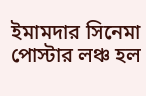ইমামদার সিনেমা পোস্টার লঞ্চ হল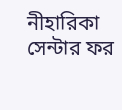নীহারিকা সেন্টার ফর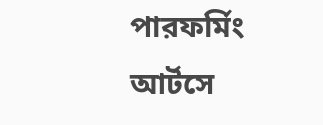পারফর্মিং আর্টসে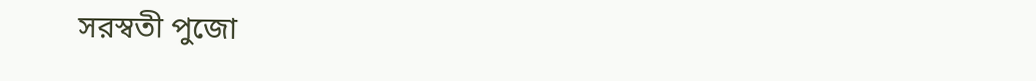সরস্বতী পুজো